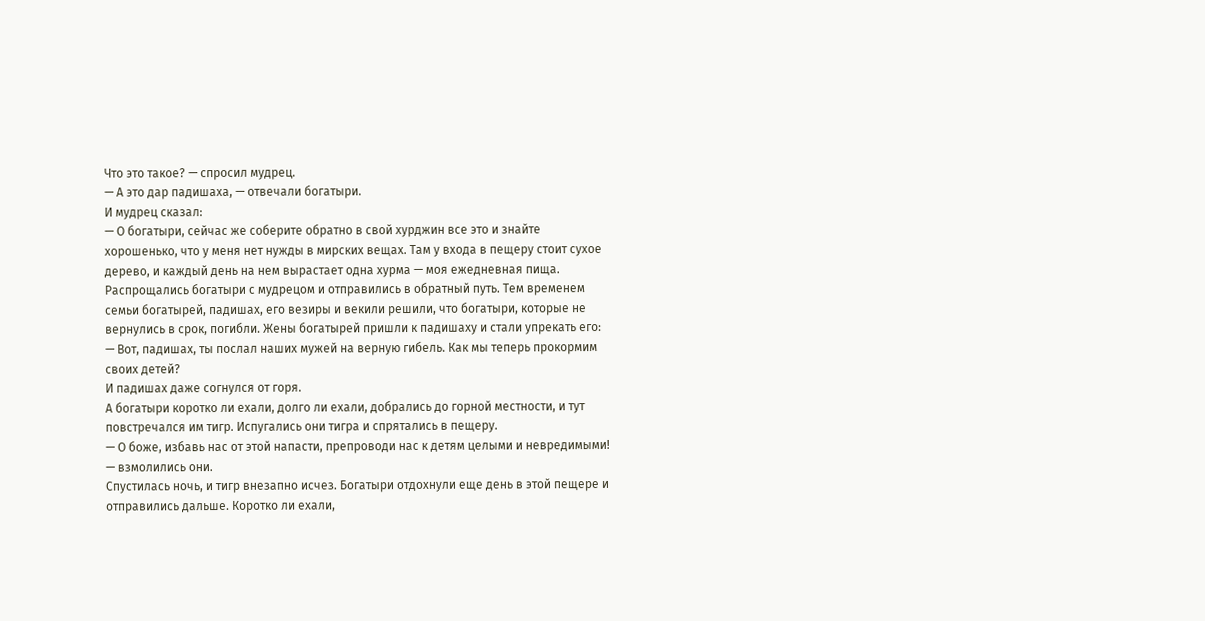Что это такое? — спросил мудрец.
— А это дар падишаха, — отвечали богатыри.
И мудрец сказал:
— О богатыри, сейчас же соберите обратно в свой хурджин все это и знайте хорошенько, что у меня нет нужды в мирских вещах. Там у входа в пещеру стоит сухое дерево, и каждый день на нем вырастает одна хурма — моя ежедневная пища.
Распрощались богатыри с мудрецом и отправились в обратный путь. Тем временем семьи богатырей, падишах, его везиры и векили решили, что богатыри, которые не вернулись в срок, погибли. Жены богатырей пришли к падишаху и стали упрекать его:
— Вот, падишах, ты послал наших мужей на верную гибель. Как мы теперь прокормим своих детей?
И падишах даже согнулся от горя.
А богатыри коротко ли ехали, долго ли ехали, добрались до горной местности, и тут повстречался им тигр. Испугались они тигра и спрятались в пещеру.
— О боже, избавь нас от этой напасти, препроводи нас к детям целыми и невредимыми! — взмолились они.
Спустилась ночь, и тигр внезапно исчез. Богатыри отдохнули еще день в этой пещере и отправились дальше. Коротко ли ехали,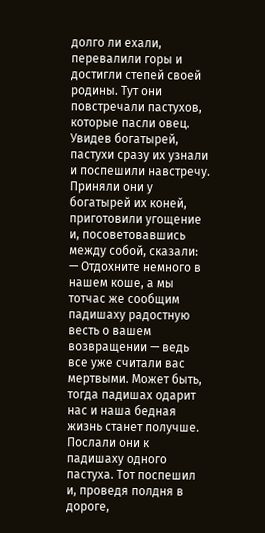долго ли ехали, перевалили горы и достигли степей своей родины. Тут они повстречали пастухов, которые пасли овец. Увидев богатырей, пастухи сразу их узнали и поспешили навстречу. Приняли они у богатырей их коней, приготовили угощение и, посоветовавшись между собой, сказали:
— Отдохните немного в нашем коше, а мы тотчас же сообщим падишаху радостную весть о вашем возвращении — ведь все уже считали вас мертвыми. Может быть, тогда падишах одарит нас и наша бедная жизнь станет получше.
Послали они к падишаху одного пастуха. Тот поспешил и, проведя полдня в дороге,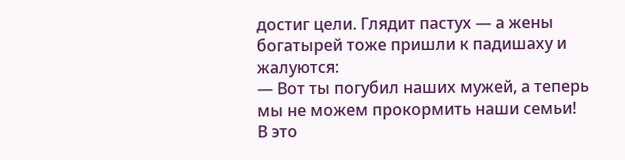достиг цели. Глядит пастух — а жены богатырей тоже пришли к падишаху и жалуются:
— Вот ты погубил наших мужей, а теперь мы не можем прокормить наши семьи!
В это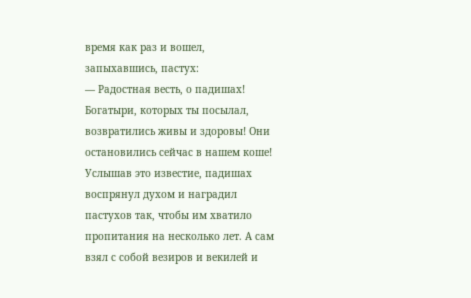время как раз и вошел, запыхавшись, пастух:
— Радостная весть, о падишах! Богатыри, которых ты посылал, возвратились живы и здоровы! Они остановились сейчас в нашем коше!
Услышав это известие, падишах воспрянул духом и наградил пастухов так, чтобы им хватило пропитания на несколько лет. А сам взял с собой везиров и векилей и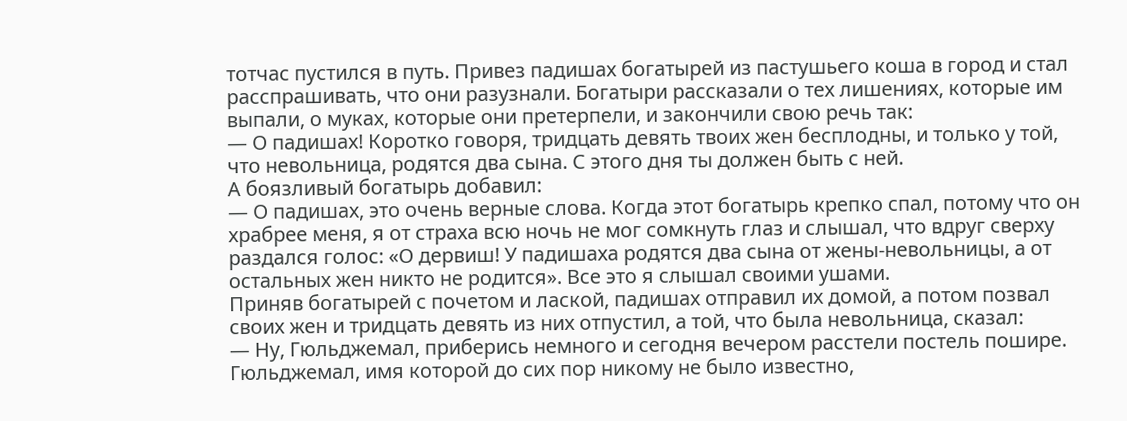тотчас пустился в путь. Привез падишах богатырей из пастушьего коша в город и стал расспрашивать, что они разузнали. Богатыри рассказали о тех лишениях, которые им выпали, о муках, которые они претерпели, и закончили свою речь так:
— О падишах! Коротко говоря, тридцать девять твоих жен бесплодны, и только у той, что невольница, родятся два сына. С этого дня ты должен быть с ней.
А боязливый богатырь добавил:
— О падишах, это очень верные слова. Когда этот богатырь крепко спал, потому что он храбрее меня, я от страха всю ночь не мог сомкнуть глаз и слышал, что вдруг сверху раздался голос: «О дервиш! У падишаха родятся два сына от жены-невольницы, а от остальных жен никто не родится». Все это я слышал своими ушами.
Приняв богатырей с почетом и лаской, падишах отправил их домой, а потом позвал своих жен и тридцать девять из них отпустил, а той, что была невольница, сказал:
— Ну, Гюльджемал, приберись немного и сегодня вечером расстели постель пошире.
Гюльджемал, имя которой до сих пор никому не было известно,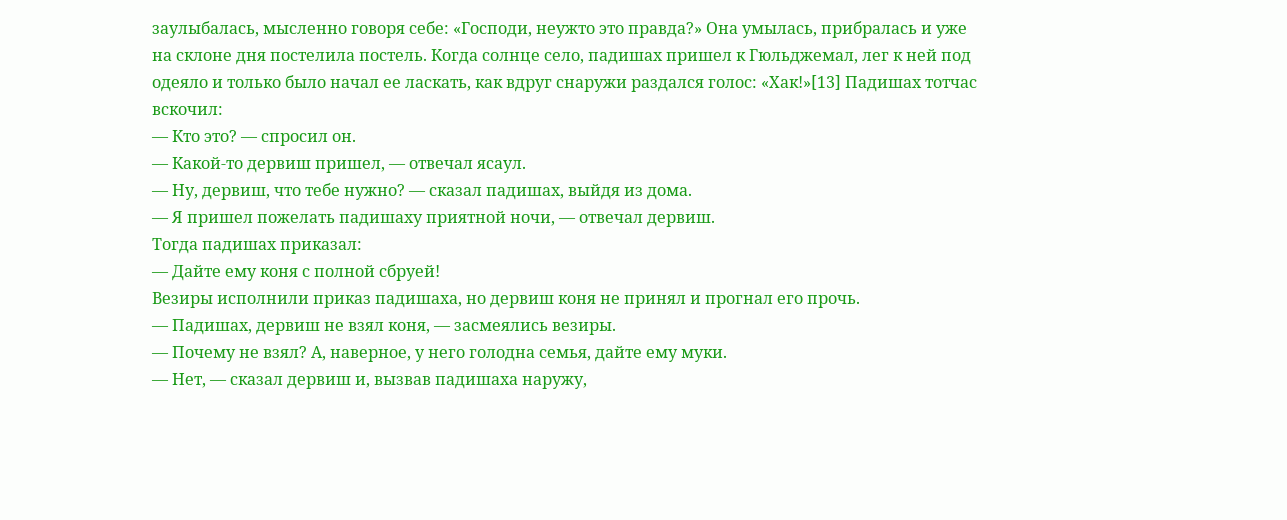заулыбалась, мысленно говоря себе: «Господи, неужто это правда?» Она умылась, прибралась и уже на склоне дня постелила постель. Когда солнце село, падишах пришел к Гюльджемал, лег к ней под одеяло и только было начал ее ласкать, как вдруг снаружи раздался голос: «Хак!»[13] Падишах тотчас вскочил:
— Кто это? — спросил он.
— Какой-то дервиш пришел, — отвечал ясаул.
— Ну, дервиш, что тебе нужно? — сказал падишах, выйдя из дома.
— Я пришел пожелать падишаху приятной ночи, — отвечал дервиш.
Тогда падишах приказал:
— Дайте ему коня с полной сбруей!
Везиры исполнили приказ падишаха, но дервиш коня не принял и прогнал его прочь.
— Падишах, дервиш не взял коня, — засмеялись везиры.
— Почему не взял? А, наверное, у него голодна семья, дайте ему муки.
— Нет, — сказал дервиш и, вызвав падишаха наружу,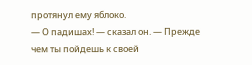протянул ему яблоко.
— О падишах! — сказал он. — Прежде чем ты пойдешь к своей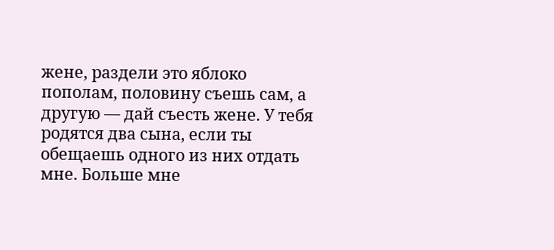жене, раздели это яблоко пополам, половину съешь сам, а другую — дай съесть жене. У тебя родятся два сына, если ты обещаешь одного из них отдать мне. Больше мне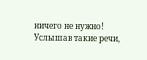ничего не нужно!
Услышав такие речи,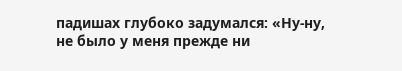падишах глубоко задумался: «Ну-ну, не было у меня прежде ни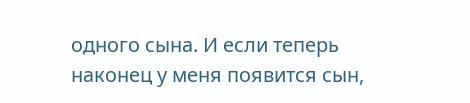одного сына. И если теперь наконец у меня появится сын,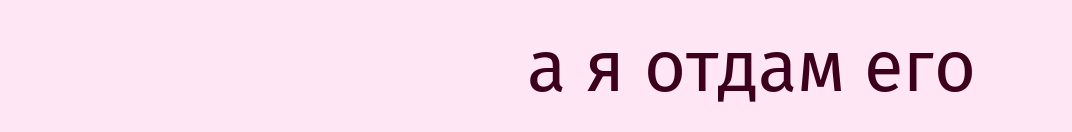а я отдам его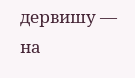дервишу — на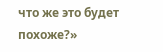что же это будет похоже?»